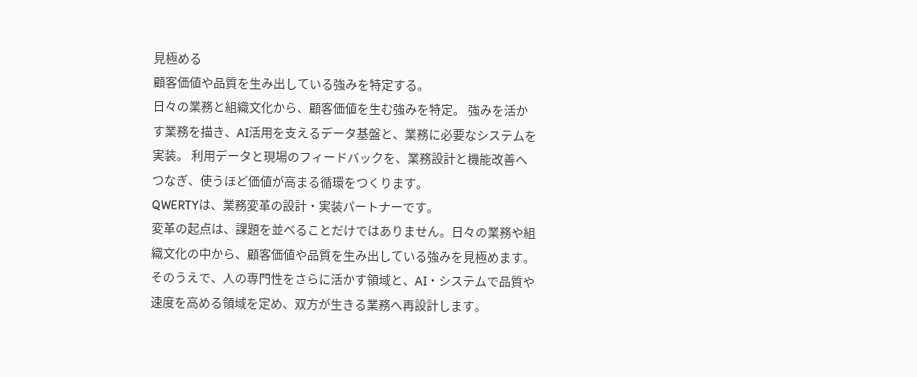見極める
顧客価値や品質を生み出している強みを特定する。
日々の業務と組織文化から、顧客価値を生む強みを特定。 強みを活かす業務を描き、AI活用を支えるデータ基盤と、業務に必要なシステムを実装。 利用データと現場のフィードバックを、業務設計と機能改善へつなぎ、使うほど価値が高まる循環をつくります。
QWERTYは、業務変革の設計・実装パートナーです。
変革の起点は、課題を並べることだけではありません。日々の業務や組織文化の中から、顧客価値や品質を生み出している強みを見極めます。そのうえで、人の専門性をさらに活かす領域と、AI・システムで品質や速度を高める領域を定め、双方が生きる業務へ再設計します。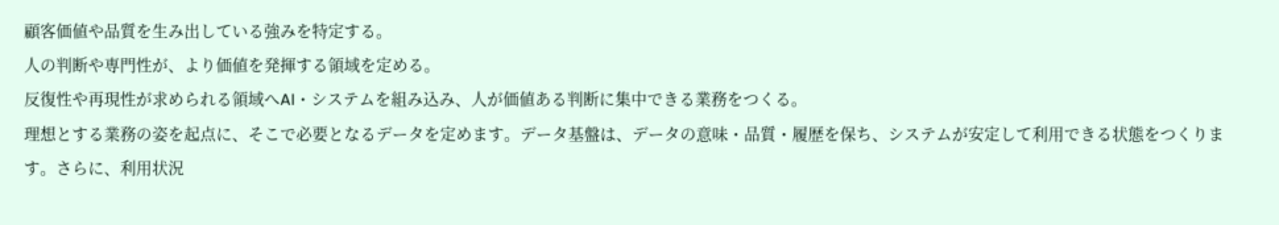顧客価値や品質を生み出している強みを特定する。
人の判断や専門性が、より価値を発揮する領域を定める。
反復性や再現性が求められる領域へAI・システムを組み込み、人が価値ある判断に集中できる業務をつくる。
理想とする業務の姿を起点に、そこで必要となるデータを定めます。データ基盤は、データの意味・品質・履歴を保ち、システムが安定して利用できる状態をつくります。さらに、利用状況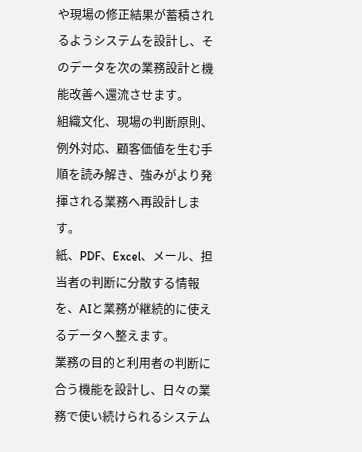や現場の修正結果が蓄積されるようシステムを設計し、そのデータを次の業務設計と機能改善へ還流させます。
組織文化、現場の判断原則、例外対応、顧客価値を生む手順を読み解き、強みがより発揮される業務へ再設計します。
紙、PDF、Excel、メール、担当者の判断に分散する情報を、AIと業務が継続的に使えるデータへ整えます。
業務の目的と利用者の判断に合う機能を設計し、日々の業務で使い続けられるシステム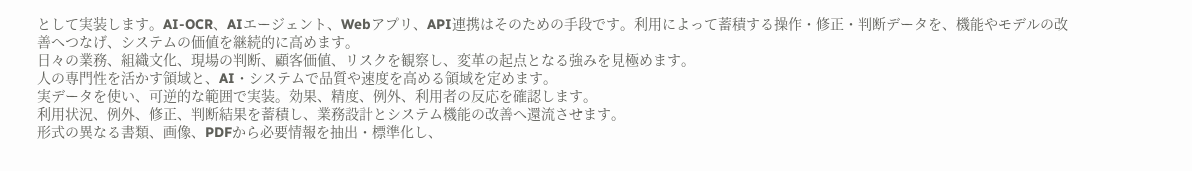として実装します。AI-OCR、AIエージェント、Webアプリ、API連携はそのための手段です。利用によって蓄積する操作・修正・判断データを、機能やモデルの改善へつなげ、システムの価値を継続的に高めます。
日々の業務、組織文化、現場の判断、顧客価値、リスクを観察し、変革の起点となる強みを見極めます。
人の専門性を活かす領域と、AI・システムで品質や速度を高める領域を定めます。
実データを使い、可逆的な範囲で実装。効果、精度、例外、利用者の反応を確認します。
利用状況、例外、修正、判断結果を蓄積し、業務設計とシステム機能の改善へ還流させます。
形式の異なる書類、画像、PDFから必要情報を抽出・標準化し、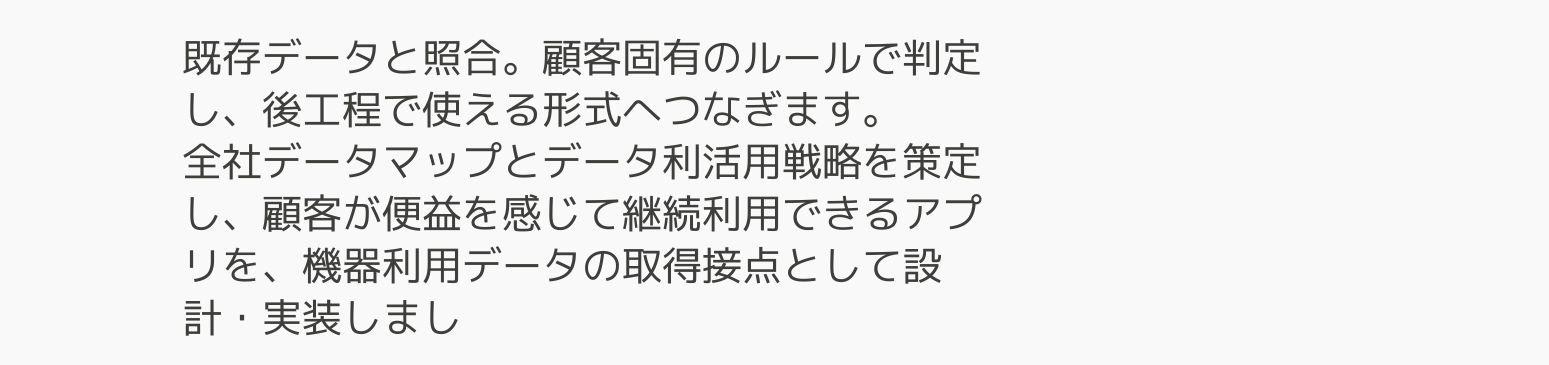既存データと照合。顧客固有のルールで判定し、後工程で使える形式へつなぎます。
全社データマップとデータ利活用戦略を策定し、顧客が便益を感じて継続利用できるアプリを、機器利用データの取得接点として設計・実装しまし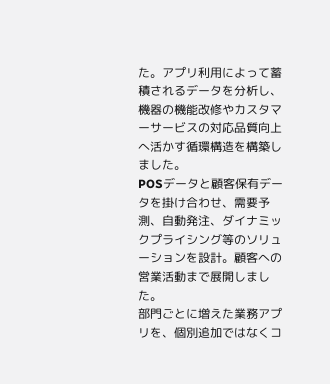た。アプリ利用によって蓄積されるデータを分析し、機器の機能改修やカスタマーサービスの対応品質向上へ活かす循環構造を構築しました。
POSデータと顧客保有データを掛け合わせ、需要予測、自動発注、ダイナミックプライシング等のソリューションを設計。顧客への営業活動まで展開しました。
部門ごとに増えた業務アプリを、個別追加ではなくコ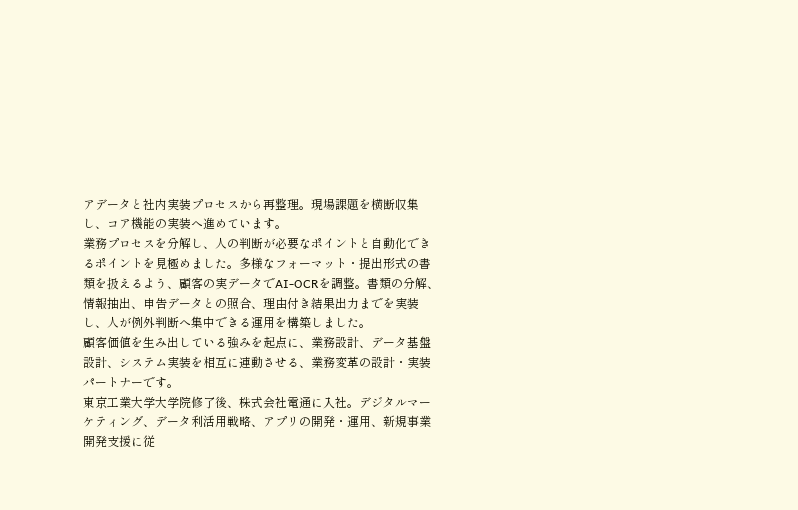アデータと社内実装プロセスから再整理。現場課題を横断収集し、コア機能の実装へ進めています。
業務プロセスを分解し、人の判断が必要なポイントと自動化できるポイントを見極めました。多様なフォーマット・提出形式の書類を扱えるよう、顧客の実データでAI-OCRを調整。書類の分解、情報抽出、申告データとの照合、理由付き結果出力までを実装し、人が例外判断へ集中できる運用を構築しました。
顧客価値を生み出している強みを起点に、業務設計、データ基盤設計、システム実装を相互に連動させる、業務変革の設計・実装パートナーです。
東京工業大学大学院修了後、株式会社電通に入社。デジタルマーケティング、データ利活用戦略、アプリの開発・運用、新規事業開発支援に従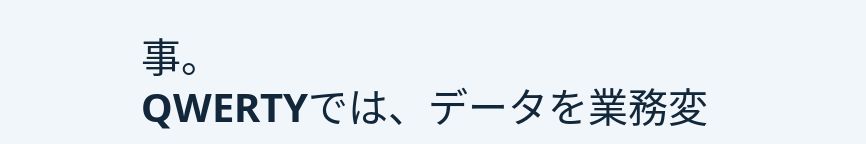事。
QWERTYでは、データを業務変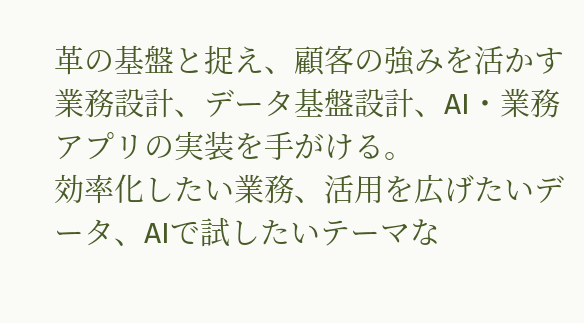革の基盤と捉え、顧客の強みを活かす業務設計、データ基盤設計、AI・業務アプリの実装を手がける。
効率化したい業務、活用を広げたいデータ、AIで試したいテーマな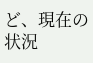ど、現在の状況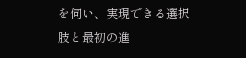を伺い、実現できる選択肢と最初の進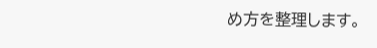め方を整理します。